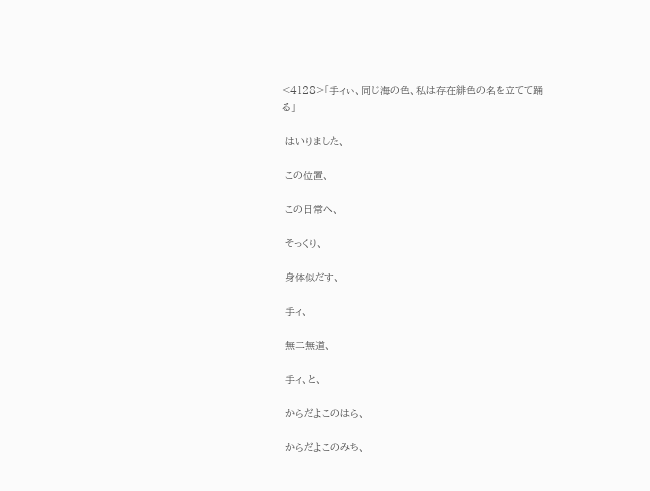<4128>「手ィぃ、同じ海の色、私は存在緋色の名を立てて踊る」

 はいりました、

 この位置、

 この日常へ、

 そっくり、

 身体似だす、

 手ィ、

 無二無道、

 手ィ、と、

 からだよこのはら、

 からだよこのみち、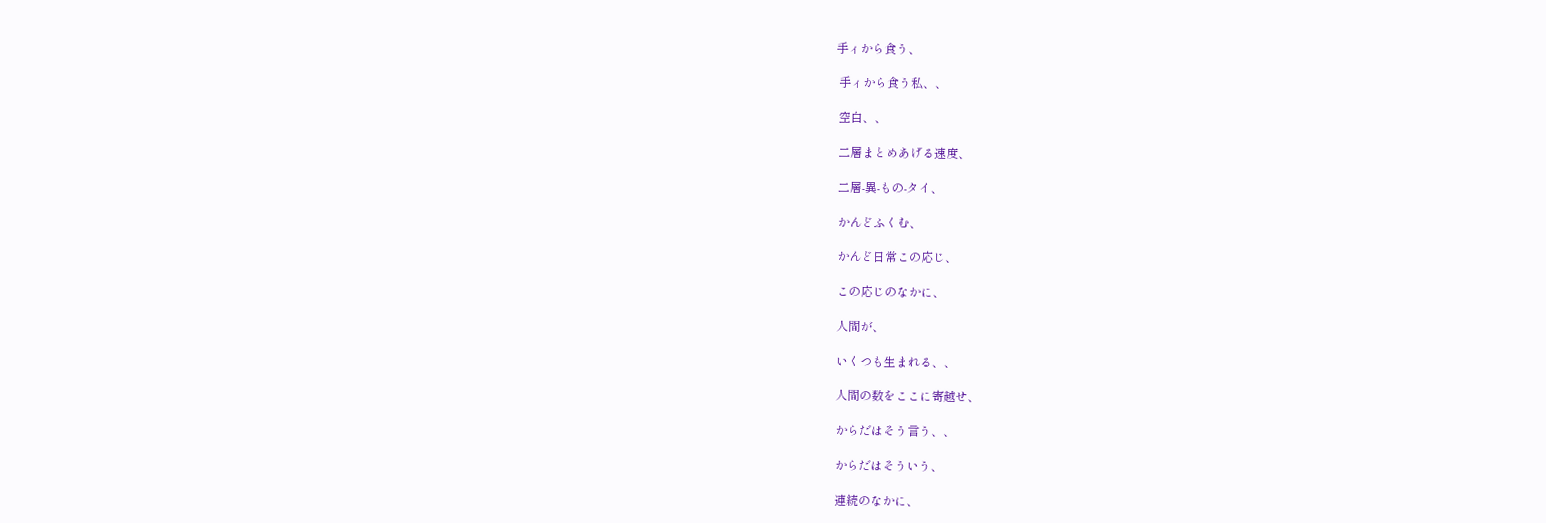手ィから食う、

 手ィから食う私、、

 空白、、

 二層まとめあげる速度、

 二層‐異‐もの‐タイ、

 かんどふくむ、

 かんど日常この応じ、

 この応じのなかに、

 人間が、

 いくつも生まれる、、

 人間の数をここに寄越せ、

 からだはそう言う、、

 からだはそういう、

 連続のなかに、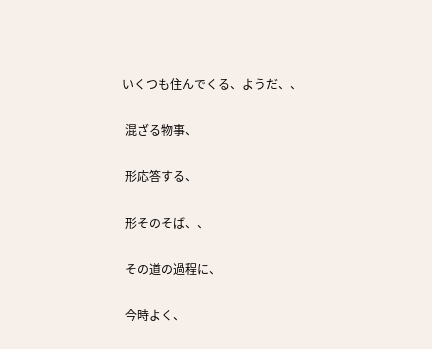いくつも住んでくる、ようだ、、

 混ざる物事、

 形応答する、

 形そのそば、、

 その道の過程に、

 今時よく、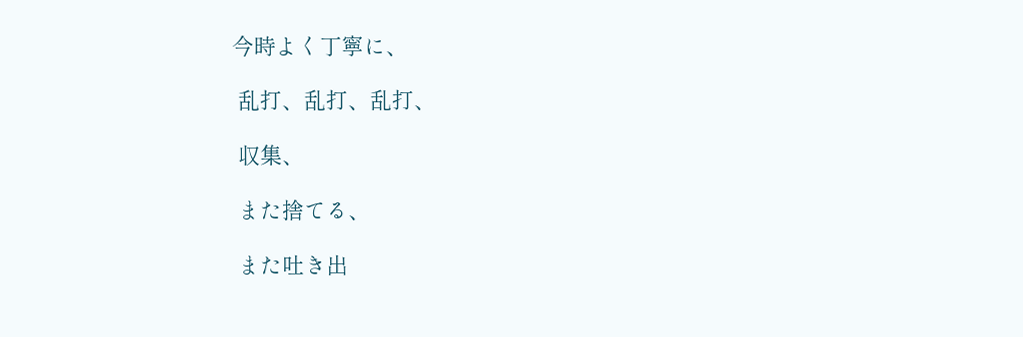今時よく丁寧に、

 乱打、乱打、乱打、

 収集、

 また捨てる、

 また吐き出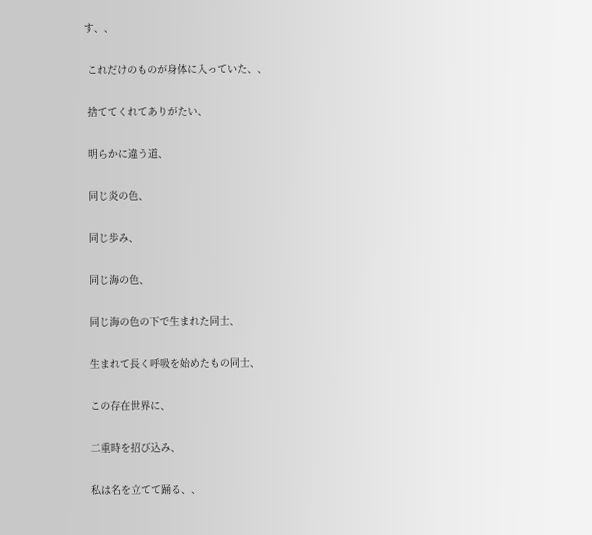す、、

 これだけのものが身体に入っていた、、

 捨ててくれてありがたい、

 明らかに違う道、

 同じ炎の色、

 同じ歩み、

 同じ海の色、

 同じ海の色の下で生まれた同士、

 生まれて長く呼吸を始めたもの同士、

 この存在世界に、

 二重時を招び込み、

 私は名を立てて踊る、、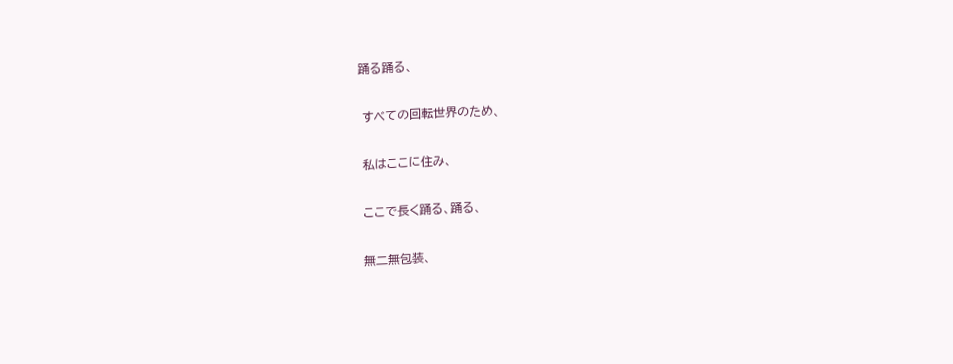踊る踊る、

 すべての回転世界のため、

 私はここに住み、

 ここで長く踊る、踊る、

 無二無包装、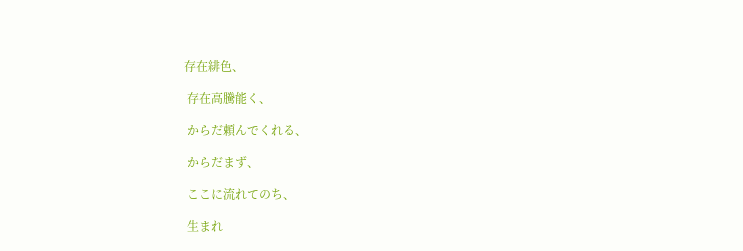存在緋色、

 存在高騰能く、

 からだ頼んでくれる、

 からだまず、

 ここに流れてのち、

 生まれ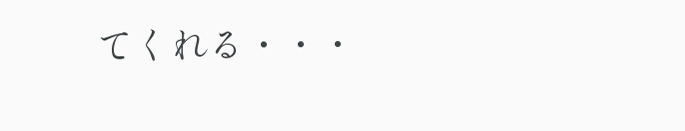てくれる・・・